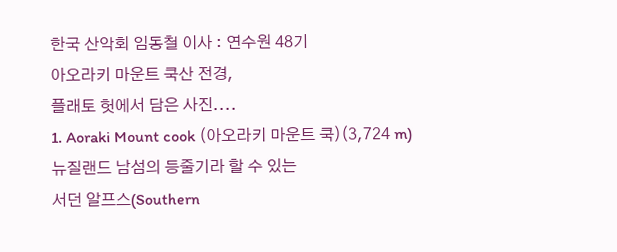한국 산악회 임동철 이사 : 연수원 48기
아오라키 마운트 쿡산 전경,
플래토 헛에서 담은 사진....
1. Aoraki Mount cook (아오라키 마운트 쿡)(3,724 m)
뉴질랜드 남섬의 등줄기라 할 수 있는
서던 알프스(Southern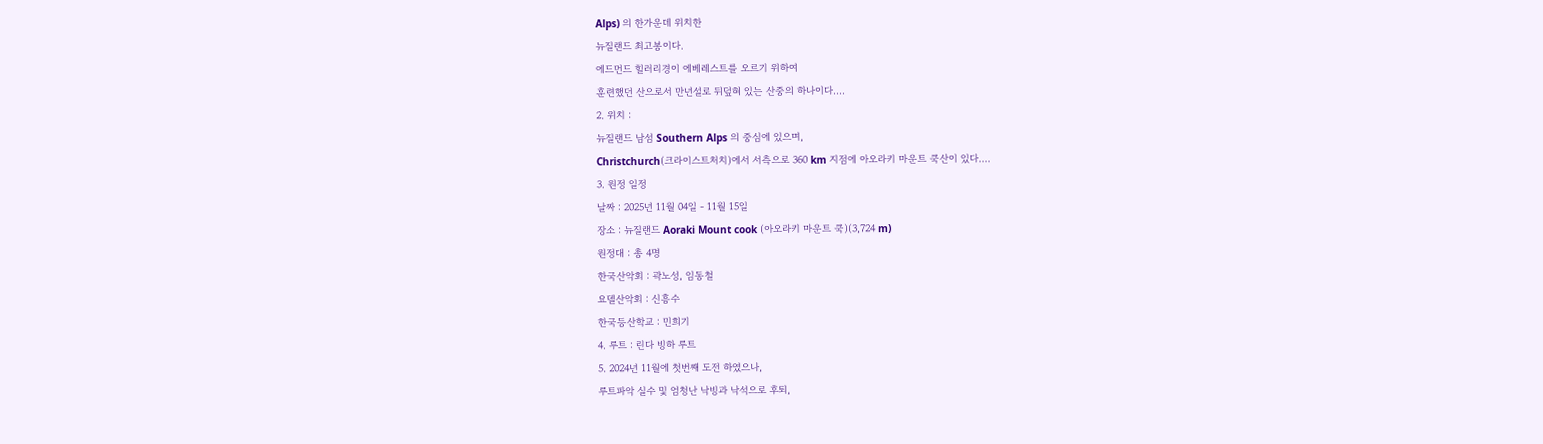Alps) 의 한가운데 위치한
뉴질랜드 최고봉이다.
에드먼드 힐러리경이 에베레스트를 오르기 위하여
훈련했던 산으로서 만년설로 뒤덮혀 있는 산중의 하나이다....
2. 위치 :
뉴질랜드 남섬 Southern Alps 의 중심에 있으며,
Christchurch(크라이스트처치)에서 서측으로 360 km 지점에 아오라키 마운트 쿡산이 있다....
3. 원정 일정
날짜 : 2025년 11월 04일 - 11월 15일
장소 : 뉴질랜드 Aoraki Mount cook (아오라키 마운트 쿡)(3,724 m)
원정대 : 총 4명
한국산악회 : 곽노성, 임동철
요델산악회 : 신흥수
한국등산학교 : 민희기
4. 루트 : 린다 빙하 루트
5. 2024년 11월에 첫번째 도전 하였으나,
루트파악 실수 및 엄청난 낙빙과 낙석으로 후퇴,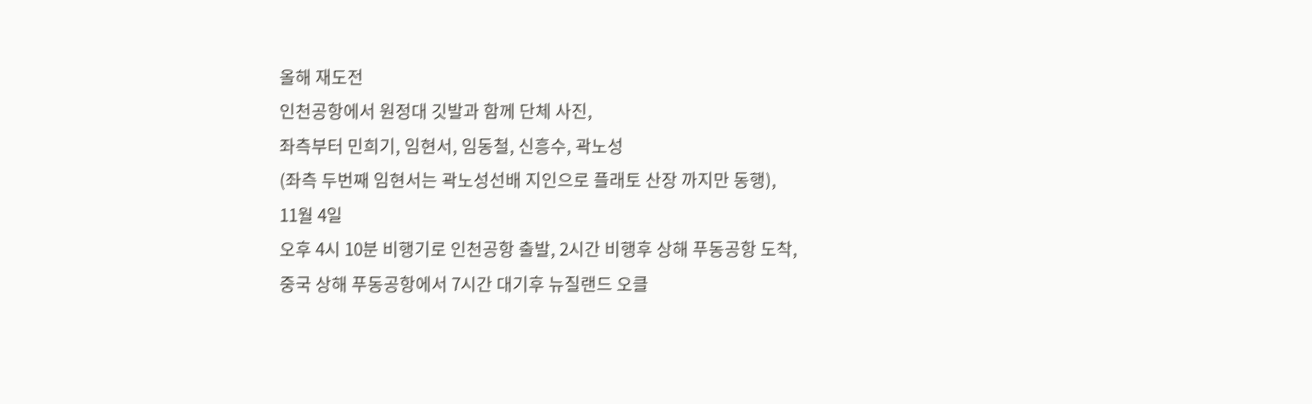올해 재도전
인천공항에서 원정대 깃발과 함께 단체 사진,
좌측부터 민희기, 임현서, 임동철, 신흥수, 곽노성
(좌측 두번째 임현서는 곽노성선배 지인으로 플래토 산장 까지만 동행),
11월 4일
오후 4시 10분 비행기로 인천공항 출발, 2시간 비행후 상해 푸동공항 도착,
중국 상해 푸동공항에서 7시간 대기후 뉴질랜드 오클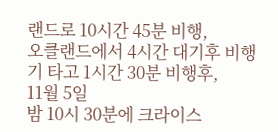랜드로 10시간 45분 비행,
오클랜드에서 4시간 대기후 비행기 타고 1시간 30분 비행후,
11월 5일
밤 10시 30분에 크라이스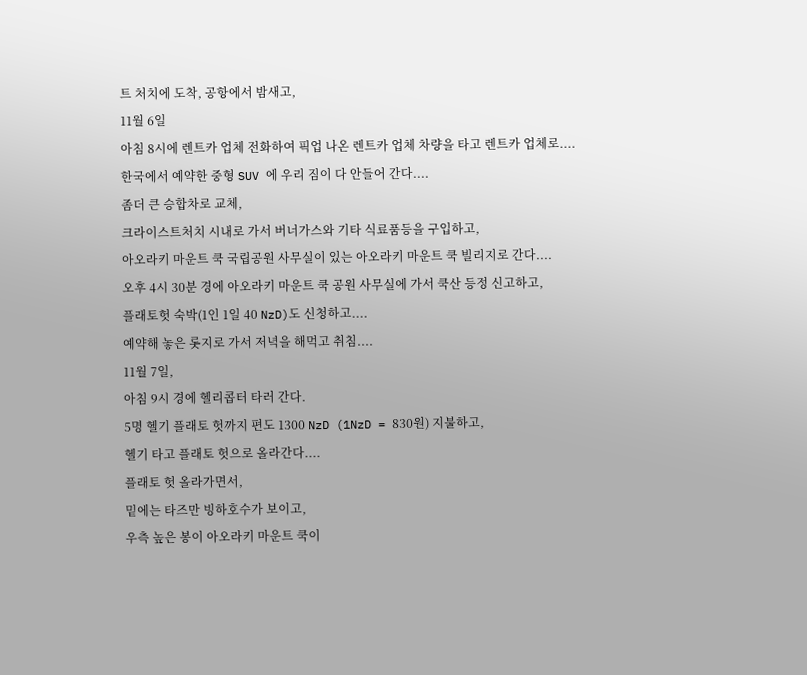트 처치에 도착, 공항에서 밤새고,
11월 6일
아침 8시에 렌트카 업체 전화하여 픽업 나온 렌트카 업체 차량을 타고 렌트카 업체로....
한국에서 예약한 중형 SUV 에 우리 짐이 다 안들어 간다....
좀더 큰 승합차로 교체,
크라이스트처치 시내로 가서 버너가스와 기타 식료품등을 구입하고,
아오라키 마운트 쿡 국립공원 사무실이 있는 아오라키 마운트 쿡 빌리지로 간다....
오후 4시 30분 경에 아오라키 마운트 쿡 공원 사무실에 가서 쿡산 등정 신고하고,
플래토헛 숙박(1인 1일 40 NzD)도 신청하고....
예약해 놓은 롯지로 가서 저녁을 해먹고 취침....
11월 7일,
아침 9시 경에 헬리콥터 타러 간다.
5명 헬기 플래토 헛까지 편도 1300 NzD (1NzD = 830원) 지불하고,
헬기 타고 플래토 헛으로 올라간다....
플래토 헛 올라가면서,
밑에는 타즈만 빙하호수가 보이고,
우측 높은 봉이 아오라키 마운트 쿡이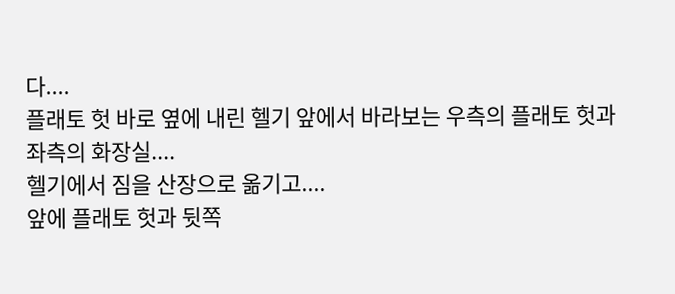다....
플래토 헛 바로 옆에 내린 헬기 앞에서 바라보는 우측의 플래토 헛과 좌측의 화장실....
헬기에서 짐을 산장으로 옮기고....
앞에 플래토 헛과 뒷쪽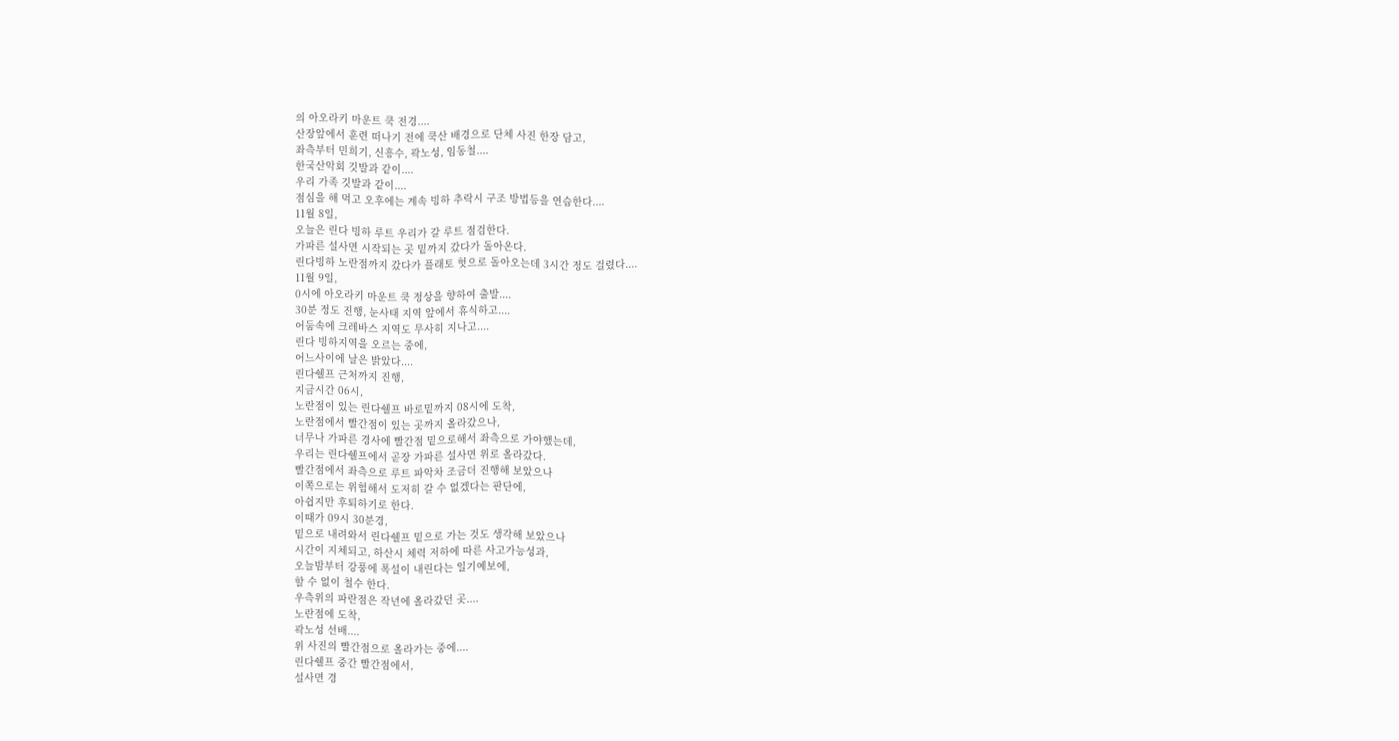의 아오라키 마운트 쿡 전경....
산장앞에서 훈련 떠나기 전에 쿡산 배경으로 단체 사진 한장 담고,
좌측부터 민희기, 신흥수, 곽노성, 임동철....
한국산악회 깃발과 같이....
우리 가족 깃발과 같이....
점심을 해 먹고 오후에는 계속 빙하 추락시 구조 방법등을 연습한다....
11월 8일,
오늘은 린다 빙하 루트 우리가 갈 루트 점검한다.
가파른 설사면 시작되는 곳 밑까지 갔다가 돌아온다.
린다빙하 노란점까지 갔다가 플래토 헛으로 돌아오는데 3시간 정도 걸렸다....
11월 9일,
0시에 아오라키 마운트 쿡 정상을 향하여 출발....
30분 정도 진행, 눈사태 지역 앞에서 휴식하고....
어둠속에 크레바스 지역도 무사히 지나고....
린다 빙하지역을 오르는 중에,
어느사이에 날은 밝았다....
린다쉘프 근처까지 진행,
지금시간 06시,
노란점이 있는 린다쉘프 바로밑까지 08시에 도착,
노란점에서 빨간점이 있는 곳까지 올라갔으나,
너무나 가파른 경사에 빨간점 밑으로해서 좌측으로 가야했는데,
우리는 린다쉘프에서 곧장 가파른 설사면 위로 올라갔다.
빨간점에서 좌측으로 루트 파악차 조금더 진행해 보았으나
이쪽으로는 위험해서 도저히 갈 수 없겠다는 판단에,
아쉽지만 후퇴하기로 한다.
이때가 09시 30분경,
밑으로 내려와서 린다쉘프 밑으로 가는 것도 생각해 보았으나
시간이 지체되고, 하산시 체력 저하에 따른 사고가능성과,
오늘밤부터 강풍에 폭설이 내린다는 일기예보에,
할 수 없이 철수 한다.
우측위의 파란점은 작년에 올라갔던 곳....
노란점에 도착,
곽노성 선배....
위 사진의 빨간점으로 올라가는 중에....
린다쉘프 중간 빨간점에서,
설사면 경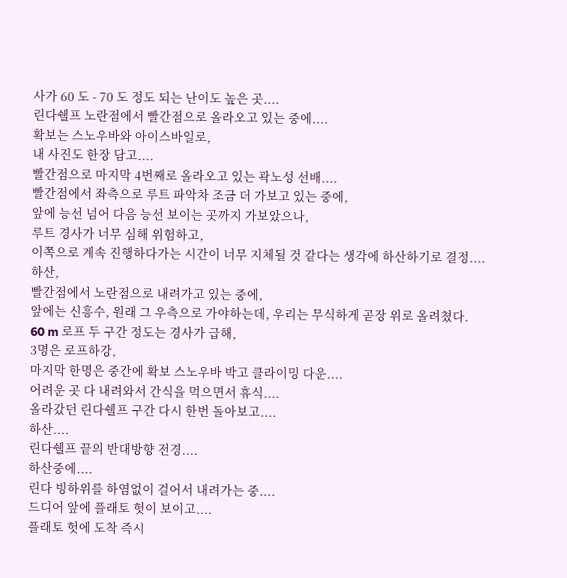사가 60 도 - 70 도 정도 되는 난이도 높은 곳....
린다쉘프 노란점에서 빨간점으로 올라오고 있는 중에....
확보는 스노우바와 아이스바일로,
내 사진도 한장 담고....
빨간점으로 마지막 4번째로 올라오고 있는 곽노성 선배....
빨간점에서 좌측으로 루트 파악차 조금 더 가보고 있는 중에,
앞에 능선 넘어 다음 능선 보이는 곳까지 가보았으나,
루트 경사가 너무 심해 위험하고,
이쪽으로 계속 진행하다가는 시간이 너무 지체될 것 같다는 생각에 하산하기로 결정....
하산,
빨간점에서 노란점으로 내려가고 있는 중에,
앞에는 신흥수, 원래 그 우측으로 가야하는데, 우리는 무식하게 곧장 위로 올려쳤다.
60 m 로프 두 구간 정도는 경사가 급해,
3명은 로프하강,
마지막 한명은 중간에 확보 스노우바 박고 클라이밍 다운....
어려운 곳 다 내려와서 간식을 먹으면서 휴식....
올라갔던 린다쉘프 구간 다시 한번 돌아보고....
하산....
린다쉘프 끝의 반대방향 전경....
하산중에....
린다 빙하위를 하염없이 걸어서 내려가는 중....
드디어 앞에 플래토 헛이 보이고....
플래토 헛에 도착 즉시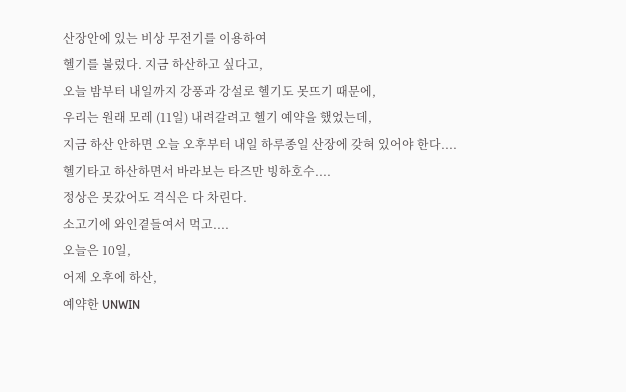산장안에 있는 비상 무전기를 이용하여
헬기를 불렀다. 지금 하산하고 싶다고,
오늘 밤부터 내일까지 강풍과 강설로 헬기도 못뜨기 때문에,
우리는 원래 모레 (11일) 내려갈려고 헬기 예약을 했었는데,
지금 하산 안하면 오늘 오후부터 내일 하루종일 산장에 갖혀 있어야 한다....
헬기타고 하산하면서 바라보는 타즈만 빙하호수....
정상은 못갔어도 격식은 다 차린다.
소고기에 와인곁들여서 먹고....
오늘은 10일,
어제 오후에 하산,
예약한 UNWIN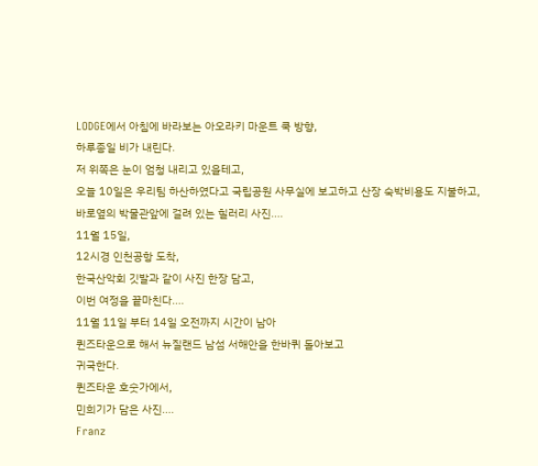LODGE에서 아침에 바라보는 아오라키 마운트 쿡 방향,
하루종일 비가 내린다.
저 위쪽은 눈이 엄청 내리고 있을테고,
오늘 10일은 우리팀 하산하였다고 국립공원 사무실에 보고하고 산장 숙박비용도 지불하고,
바로옆의 박물관앞에 걸려 있는 힐러리 사진....
11월 15일,
12시경 인천공항 도착,
한국산악회 깃발과 같이 사진 한장 담고,
이번 여정을 끝마친다....
11월 11일 부터 14일 오전까지 시간이 남아
퀸즈타운으로 해서 뉴질랜드 남섬 서해안을 한바퀴 돌아보고
귀국한다.
퀸즈타운 호숫가에서,
민희기가 담은 사진....
Franz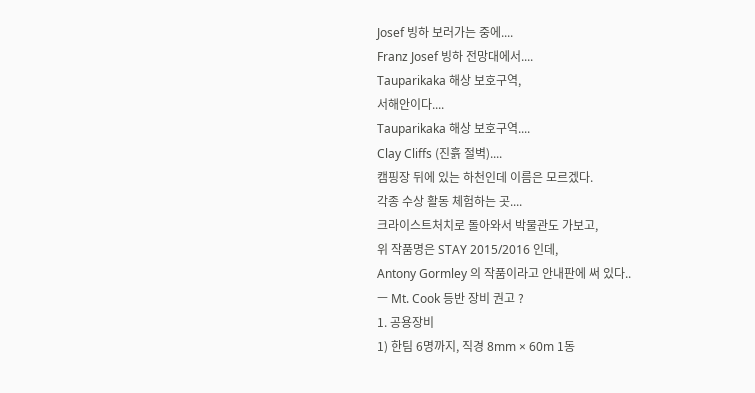Josef 빙하 보러가는 중에....
Franz Josef 빙하 전망대에서....
Tauparikaka 해상 보호구역,
서해안이다....
Tauparikaka 해상 보호구역....
Clay Cliffs (진흙 절벽)....
캠핑장 뒤에 있는 하천인데 이름은 모르겠다.
각종 수상 활동 체험하는 곳....
크라이스트처치로 돌아와서 박물관도 가보고,
위 작품명은 STAY 2015/2016 인데,
Antony Gormley 의 작품이라고 안내판에 써 있다..
ㅡ Mt. Cook 등반 장비 권고 ?
1. 공용장비
1) 한팀 6명까지, 직경 8mm × 60m 1동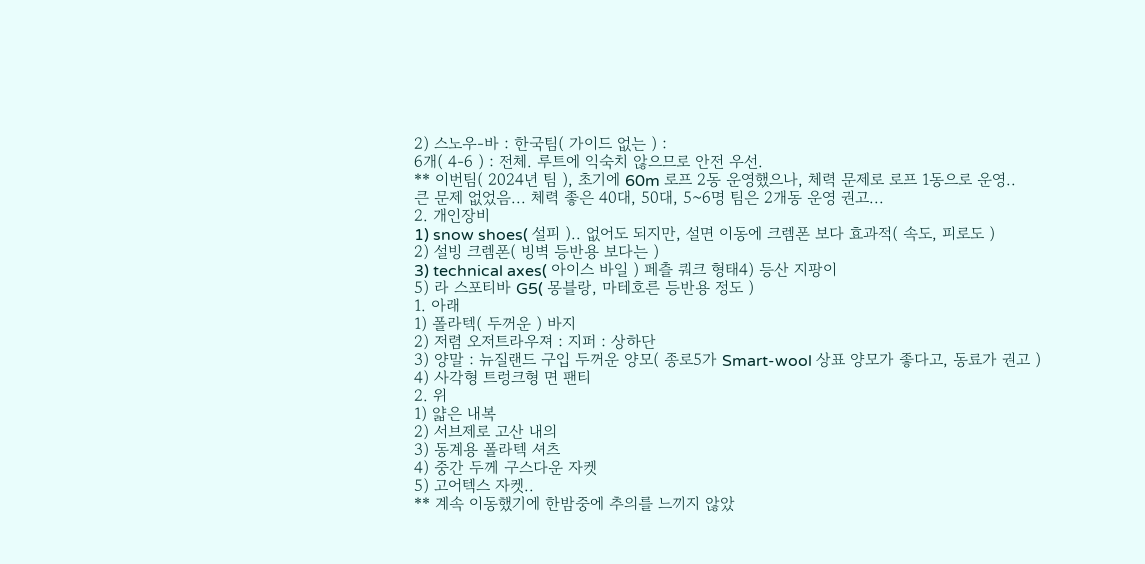2) 스노우-바 : 한국팀( 가이드 없는 ) :
6개( 4-6 ) : 전체. 루트에 익숙치 않으므로 안전 우선.
** 이번팀( 2024년 팀 ), 초기에 60m 로프 2동 운영했으나, 체력 문제로 로프 1동으로 운영..
큰 문제 없었음... 체력 좋은 40대, 50대, 5~6명 팀은 2개동 운영 권고...
2. 개인장비
1) snow shoes( 설피 ).. 없어도 되지만, 설면 이동에 크렘폰 보다 효과적( 속도, 피로도 )
2) 설빙 크렘폰( 빙벽 등반용 보다는 )
3) technical axes( 아이스 바일 ) 페츨 쿼크 형태4) 등산 지팡이
5) 라 스포티바 G5( 몽블랑, 마테호른 등반용 정도 )
1. 아래
1) 폴라텍( 두꺼운 ) 바지
2) 저렴 오저트라우져 : 지퍼 : 상하단
3) 양말 : 뉴질랜드 구입 두꺼운 양모( 종로5가 Smart-wool 상표 양모가 좋다고, 동료가 권고 )
4) 사각형 트렁크형 면 팬티
2. 위
1) 얇은 내복
2) 서브제로 고산 내의
3) 동계용 폴라텍 셔츠
4) 중간 두께 구스다운 자켓
5) 고어텍스 자켓..
** 계속 이동했기에 한밤중에 추의를 느끼지 않았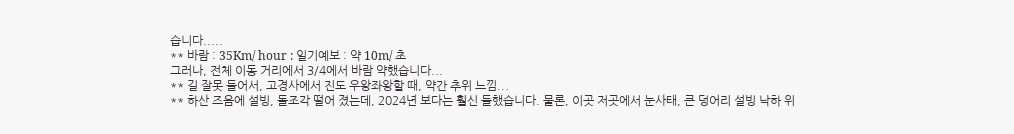습니다.....
** 바람 : 35Km/ hour : 일기예보 : 약 10m/ 초
그러나, 전체 이동 거리에서 3/4에서 바람 약했습니다...
** 길 잘못 들어서, 고경사에서 진도 우왕좌왕할 때, 약간 추위 느낌...
** 하산 즈음에 설빙, 돌조각 떨어 졌는데, 2024년 보다는 훨신 들했습니다. 물론, 이곳 저곳에서 눈사태, 큰 덩어리 설빙 낙하 위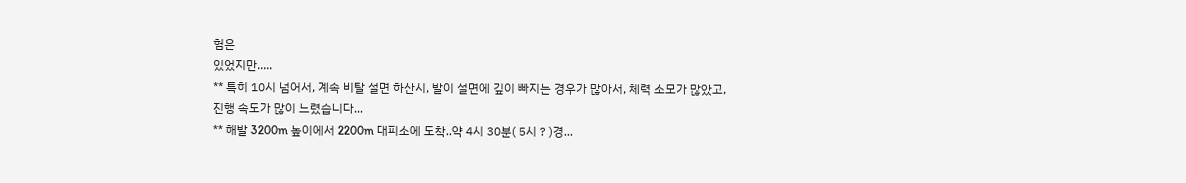험은
있었지만.....
** 특히 10시 넘어서, 계속 비탈 설면 하산시, 발이 설면에 깊이 빠지는 경우가 많아서, 체력 소모가 많았고, 진행 속도가 많이 느렸습니다...
** 해발 3200m 높이에서 2200m 대피소에 도착..약 4시 30분( 5시 ? )경...